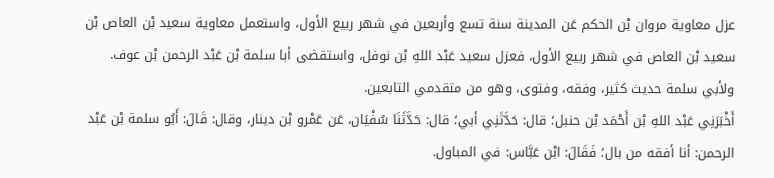عزل معاوية مروان بْن الحكم عَن المدينة سنة تسع وأربعين في شهر ربيع الأول، واستعمل معاوية سعيد بْن العاص بْن سعيد بْن العاص في شهر ربيع الأول، فعزل سعيد عَبْد اللهِ بْن نوفل، واستقضى أبا سلمة بْن عَبْد الرحمن بْن عوف. ولأبي سلمة حديث كثير، وفقه، وفتوى، وهو من متقدمي التابعين.
أَخْبَرَنِي عَبْد اللهِ بْن أَحْمَد بْن حنبل؛ قال: حَدَّثَنِي أبي؛ قال: حَدَّثَنَا سُفْيَان، عَن عَمْرو بْن دينار، وقال: قَالَ: أَبُو سلمة بْن عَبْد الرحمن: أنا أفقه من بال؛ فَقَالَ: ابْن عَبَّاس: في المباول.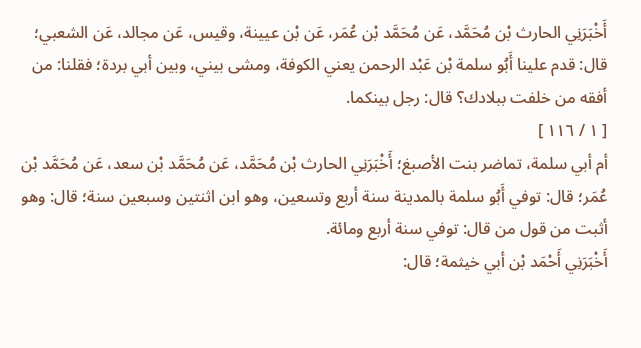أَخْبَرَنِي الحارث بْن مُحَمَّد، عَن مُحَمَّد بْن عُمَر، عَن بْن عيينة، وقيس، عَن مجالد، عَن الشعبي؛ قال: قدم علينا أَبُو سلمة بْن عَبْد الرحمن يعني الكوفة، ومشى بيني، وبين أبي بردة؛ فقلنا: من أفقه من خلفت ببلادك؟ قال: رجل بينكما.
[ ١ / ١١٦ ]
أم أبي سلمة، تماضر بنت الأصبغ؛ أَخْبَرَنِي الحارث بْن مُحَمَّد، عَن مُحَمَّد بْن سعد، عَن مُحَمَّد بْن عُمَر؛ قال: توفي أَبُو سلمة بالمدينة سنة أربع وتسعين، وهو ابن اثنتين وسبعين سنة؛ قال: وهو أثبت من قول من قال: توفي سنة أربع ومائة.
أَخْبَرَنِي أَحْمَد بْن أبي خيثمة؛ قال: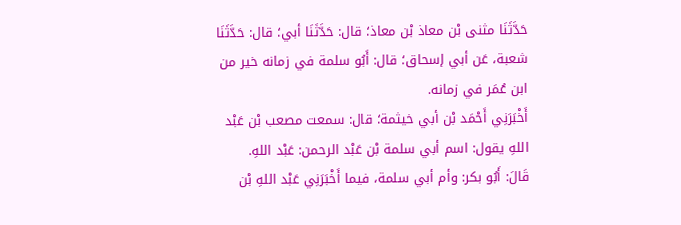حَدَّثَنَا مثنى بْن معاذ بْن معاذ؛ قال: حَدَّثَنَا أبي؛ قال: حَدَّثَنَا شعبة، عَن أبي إسحاق؛ قال: أَبُو سلمة في زمانه خير من ابن عُمَر في زمانه.
أَخْبَرَنِي أَحْمَد بْن أبي خيثمة؛ قال: سمعت مصعب بْن عَبْد اللهِ يقول: اسم أبي سلمة بْن عَبْد الرحمن: عَبْد اللهِ.
قَالَ: أَبُو بكر: وأم أبي سلمة، فيما أَخْبَرَنِي عَبْد اللهِ بْن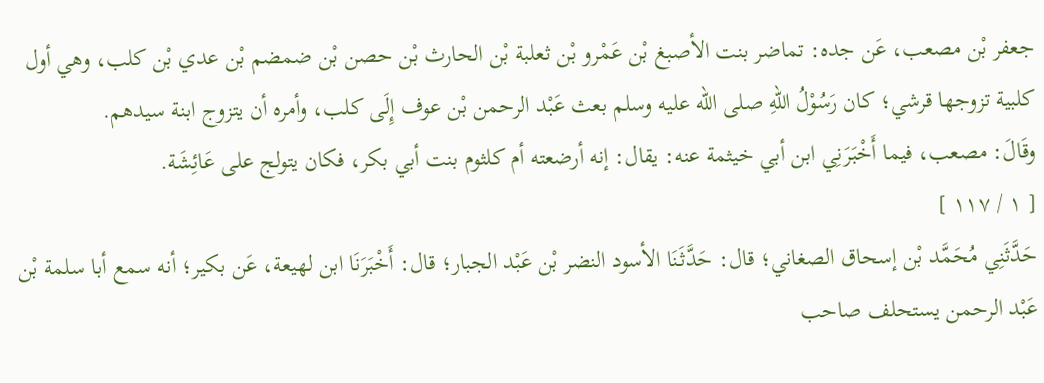جعفر بْن مصعب، عَن جده: تماضر بنت الأصبغ بْن عَمْرو بْن ثعلبة بْن الحارث بْن حصن بْن ضمضم بْن عدي بْن كلب، وهي أول كلبية تزوجها قرشي؛ كان رَسُوْلُ اللهِ صلى الله عليه وسلم بعث عَبْد الرحمن بْن عوف إِلَى كلب، وأمره أن يتزوج ابنة سيدهم.
وقَالَ: مصعب، فيما أَخْبَرَنِي ابن أبي خيثمة عنه: يقال: إنه أرضعته أم كلثوم بنت أبي بكر، فكان يتولج على عَائِشَة.
[ ١ / ١١٧ ]
حَدَّثَنِي مُحَمَّد بْن إسحاق الصغاني؛ قال: حَدَّثَنَا الأسود النضر بْن عَبْد الجبار؛ قال: أَخْبَرَنَا ابن لهيعة، عَن بكير؛ أنه سمع أبا سلمة بْن عَبْد الرحمن يستحلف صاحب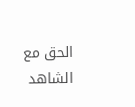الحق مع الشاهد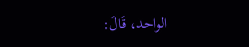الواحد، قَالَ: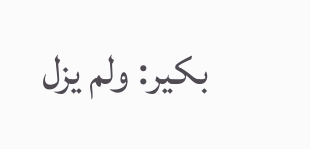بكير: ولم يزل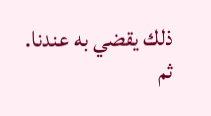ذلك يقضي به عندنا. ثم